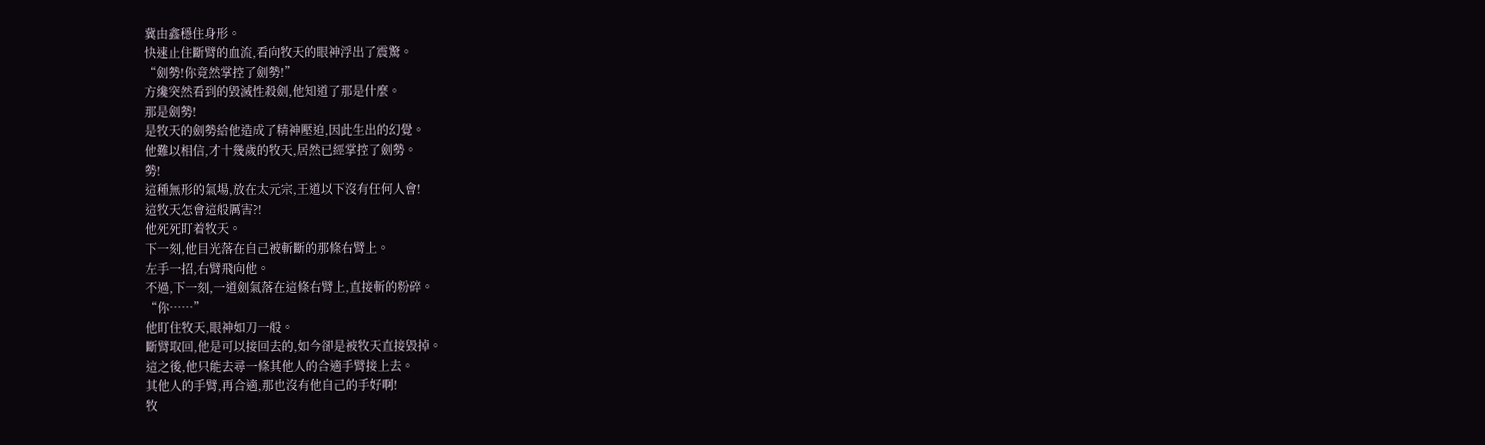冀由鑫穩住身形。
快速止住斷臂的血流,看向牧天的眼神浮出了震驚。
“劍勢!你竟然掌控了劍勢!”
方纔突然看到的毀滅性殺劍,他知道了那是什麼。
那是劍勢!
是牧天的劍勢給他造成了精神壓迫,因此生出的幻覺。
他難以相信,才十幾歲的牧天,居然已經掌控了劍勢。
勢!
這種無形的氣場,放在太元宗,王道以下沒有任何人會!
這牧天怎會這般厲害?!
他死死盯着牧天。
下一刻,他目光落在自己被斬斷的那條右臂上。
左手一招,右臂飛向他。
不過,下一刻,一道劍氣落在這條右臂上,直接斬的粉碎。
“你……”
他盯住牧天,眼神如刀一般。
斷臂取回,他是可以接回去的,如今卻是被牧天直接毀掉。
這之後,他只能去尋一條其他人的合適手臂接上去。
其他人的手臂,再合適,那也沒有他自己的手好啊!
牧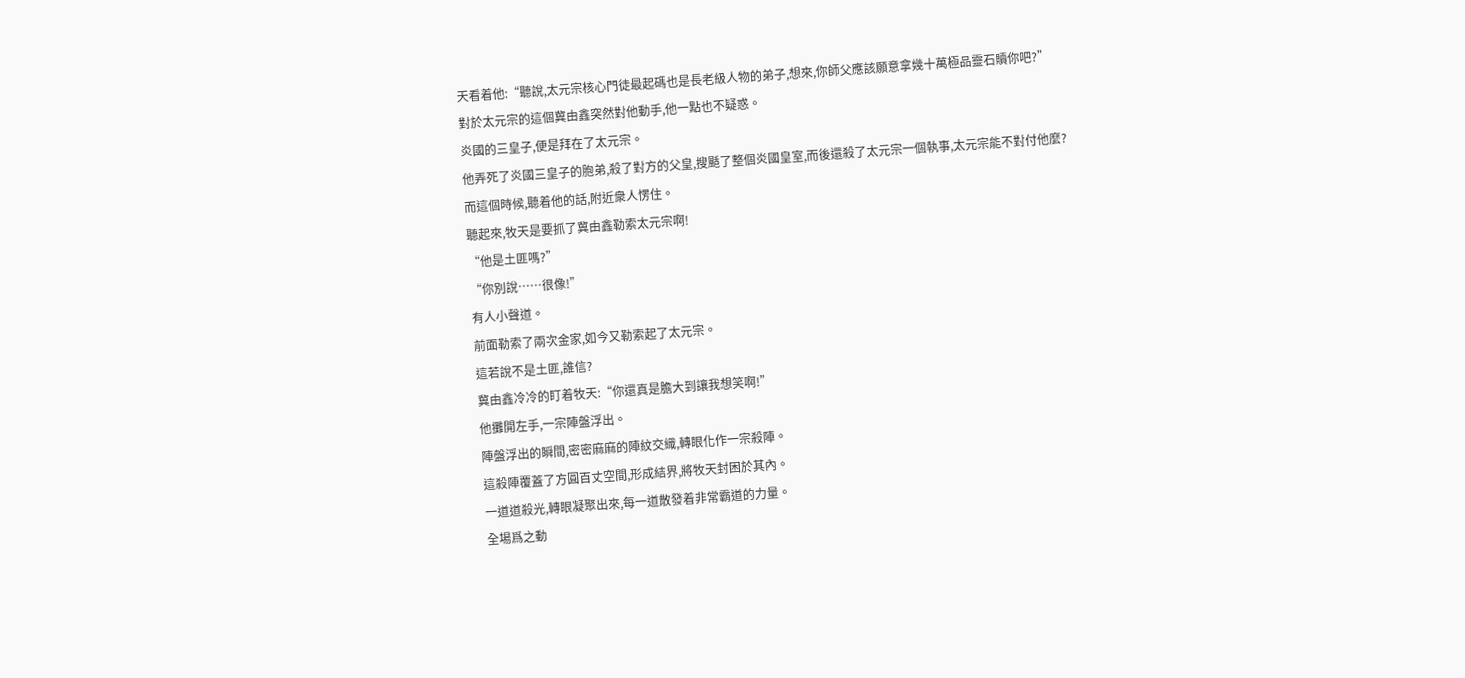天看着他:“聽說,太元宗核心門徒最起碼也是長老級人物的弟子,想來,你師父應該願意拿幾十萬極品靈石贖你吧?”
對於太元宗的這個冀由鑫突然對他動手,他一點也不疑惑。
炎國的三皇子,便是拜在了太元宗。
他弄死了炎國三皇子的胞弟,殺了對方的父皇,搜颳了整個炎國皇室,而後還殺了太元宗一個執事,太元宗能不對付他麼?
而這個時候,聽着他的話,附近衆人愣住。
聽起來,牧天是要抓了冀由鑫勒索太元宗啊!
“他是土匪嗎?”
“你別說……很像!”
有人小聲道。
前面勒索了兩次金家,如今又勒索起了太元宗。
這若說不是土匪,誰信?
冀由鑫冷冷的盯着牧天:“你還真是膽大到讓我想笑啊!”
他攤開左手,一宗陣盤浮出。
陣盤浮出的瞬間,密密麻麻的陣紋交織,轉眼化作一宗殺陣。
這殺陣覆蓋了方圓百丈空間,形成結界,將牧天封困於其內。
一道道殺光,轉眼凝聚出來,每一道散發着非常霸道的力量。
全場爲之動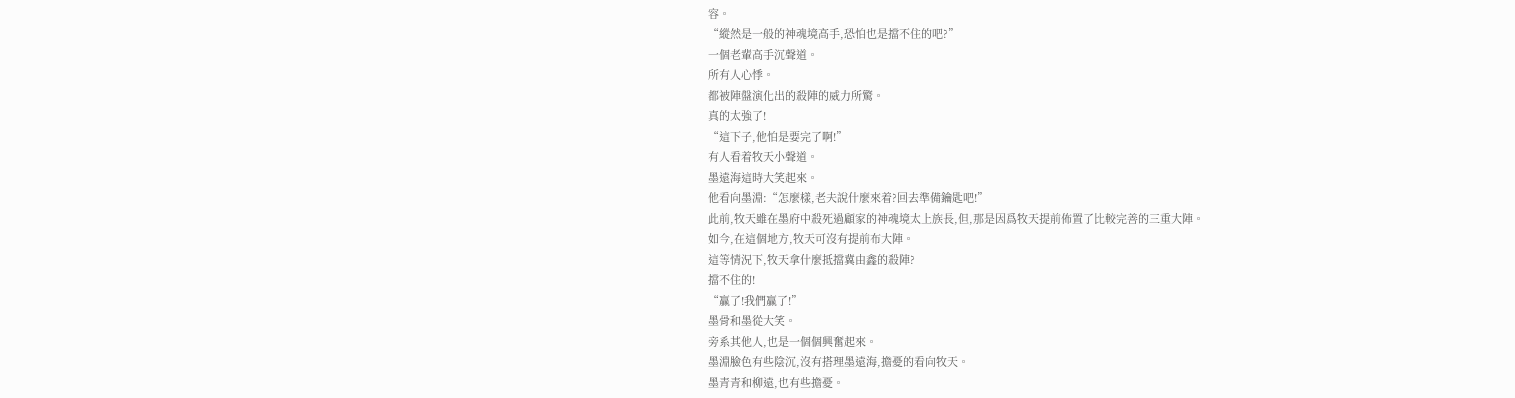容。
“縱然是一般的神魂境高手,恐怕也是擋不住的吧?”
一個老輩高手沉聲道。
所有人心悸。
都被陣盤演化出的殺陣的威力所驚。
真的太強了!
“這下子,他怕是要完了啊!”
有人看着牧天小聲道。
墨遠海這時大笑起來。
他看向墨淵:“怎麼樣,老夫說什麼來着?回去準備鑰匙吧!”
此前,牧天雖在墨府中殺死過顧家的神魂境太上族長,但,那是因爲牧天提前佈置了比較完善的三重大陣。
如今,在這個地方,牧天可沒有提前布大陣。
這等情況下,牧天拿什麼抵擋冀由鑫的殺陣?
擋不住的!
“贏了!我們贏了!”
墨骨和墨從大笑。
旁系其他人,也是一個個興奮起來。
墨淵臉色有些陰沉,沒有搭理墨遠海,擔憂的看向牧天。
墨青青和柳遠,也有些擔憂。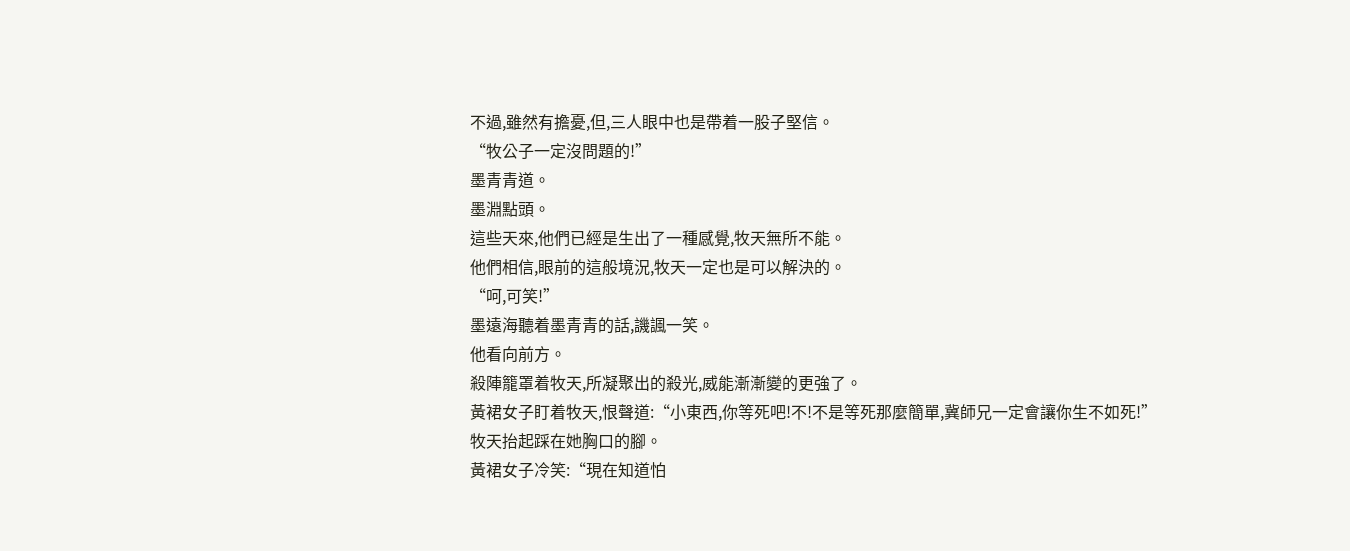不過,雖然有擔憂,但,三人眼中也是帶着一股子堅信。
“牧公子一定沒問題的!”
墨青青道。
墨淵點頭。
這些天來,他們已經是生出了一種感覺,牧天無所不能。
他們相信,眼前的這般境況,牧天一定也是可以解決的。
“呵,可笑!”
墨遠海聽着墨青青的話,譏諷一笑。
他看向前方。
殺陣籠罩着牧天,所凝聚出的殺光,威能漸漸變的更強了。
黃裙女子盯着牧天,恨聲道:“小東西,你等死吧!不!不是等死那麼簡單,冀師兄一定會讓你生不如死!”
牧天抬起踩在她胸口的腳。
黃裙女子冷笑:“現在知道怕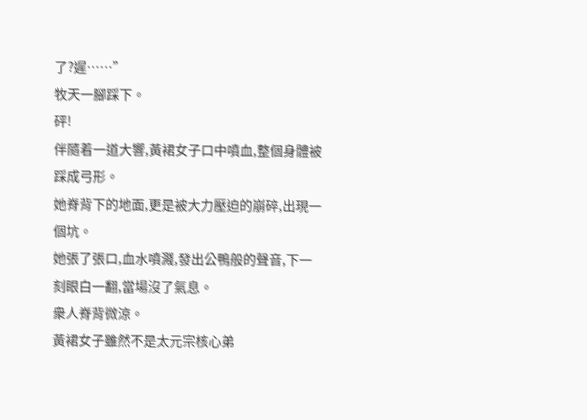了?遲……”
牧天一腳踩下。
砰!
伴隨着一道大響,黃裙女子口中噴血,整個身體被踩成弓形。
她脊背下的地面,更是被大力壓迫的崩碎,出現一個坑。
她張了張口,血水噴濺,發出公鴨般的聲音,下一刻眼白一翻,當場沒了氣息。
衆人脊背微涼。
黃裙女子雖然不是太元宗核心弟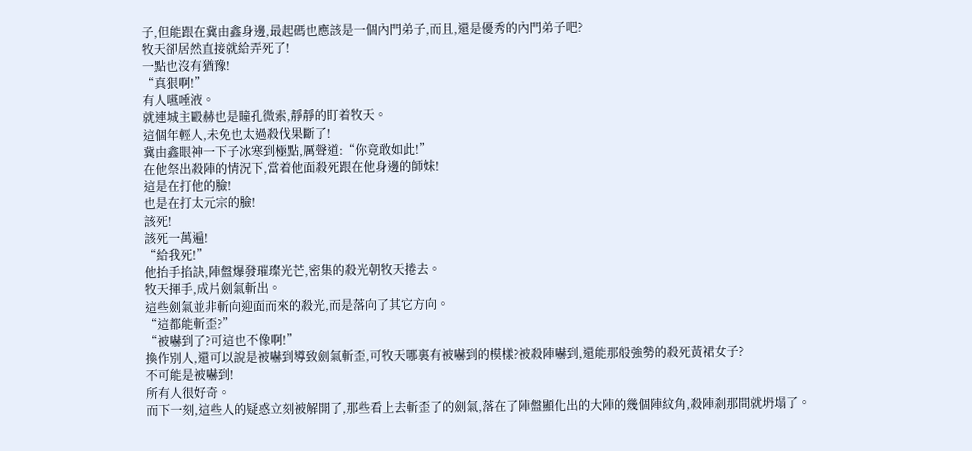子,但能跟在冀由鑫身邊,最起碼也應該是一個內門弟子,而且,還是優秀的內門弟子吧?
牧天卻居然直接就給弄死了!
一點也沒有猶豫!
“真狠啊!”
有人嚥唾液。
就連城主毆赫也是瞳孔微索,靜靜的盯着牧天。
這個年輕人,未免也太過殺伐果斷了!
冀由鑫眼神一下子冰寒到極點,厲聲道:“你竟敢如此!”
在他祭出殺陣的情況下,當着他面殺死跟在他身邊的師妹!
這是在打他的臉!
也是在打太元宗的臉!
該死!
該死一萬遍!
“給我死!”
他抬手掐訣,陣盤爆發璀璨光芒,密集的殺光朝牧天捲去。
牧天揮手,成片劍氣斬出。
這些劍氣並非斬向迎面而來的殺光,而是落向了其它方向。
“這都能斬歪?”
“被嚇到了?可這也不像啊!”
換作別人,還可以說是被嚇到導致劍氣斬歪,可牧天哪裏有被嚇到的模樣?被殺陣嚇到,還能那般強勢的殺死黃裙女子?
不可能是被嚇到!
所有人很好奇。
而下一刻,這些人的疑惑立刻被解開了,那些看上去斬歪了的劍氣,落在了陣盤顯化出的大陣的幾個陣紋角,殺陣剎那間就坍塌了。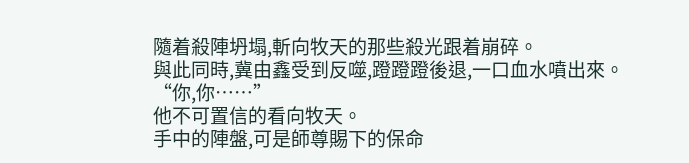隨着殺陣坍塌,斬向牧天的那些殺光跟着崩碎。
與此同時,冀由鑫受到反噬,蹬蹬蹬後退,一口血水噴出來。
“你,你……”
他不可置信的看向牧天。
手中的陣盤,可是師尊賜下的保命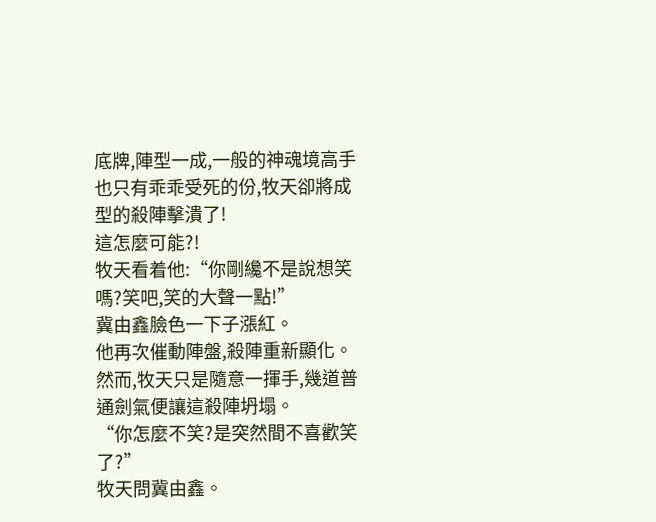底牌,陣型一成,一般的神魂境高手也只有乖乖受死的份,牧天卻將成型的殺陣擊潰了!
這怎麼可能?!
牧天看着他:“你剛纔不是說想笑嗎?笑吧,笑的大聲一點!”
冀由鑫臉色一下子漲紅。
他再次催動陣盤,殺陣重新顯化。
然而,牧天只是隨意一揮手,幾道普通劍氣便讓這殺陣坍塌。
“你怎麼不笑?是突然間不喜歡笑了?”
牧天問冀由鑫。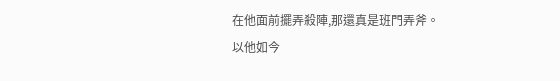在他面前擺弄殺陣,那還真是班門弄斧。
以他如今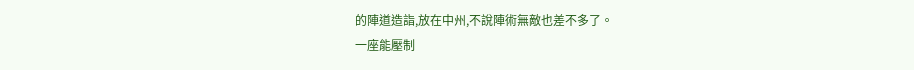的陣道造詣,放在中州,不說陣術無敵也差不多了。
一座能壓制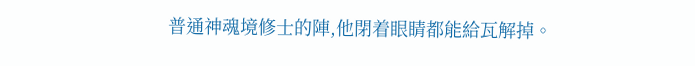普通神魂境修士的陣,他閉着眼睛都能給瓦解掉。